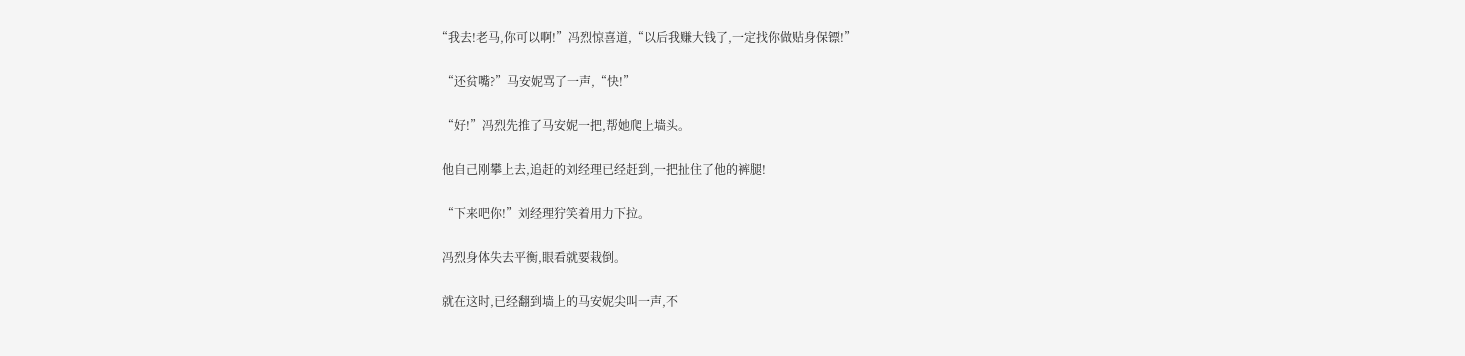“我去!老马,你可以啊!”冯烈惊喜道,“以后我赚大钱了,一定找你做贴身保镖!”

  “还贫嘴?”马安妮骂了一声,“快!”

  “好!”冯烈先推了马安妮一把,帮她爬上墙头。

  他自己刚攀上去,追赶的刘经理已经赶到,一把扯住了他的裤腿!

  “下来吧你!”刘经理狞笑着用力下拉。

  冯烈身体失去平衡,眼看就要栽倒。

  就在这时,已经翻到墙上的马安妮尖叫一声,不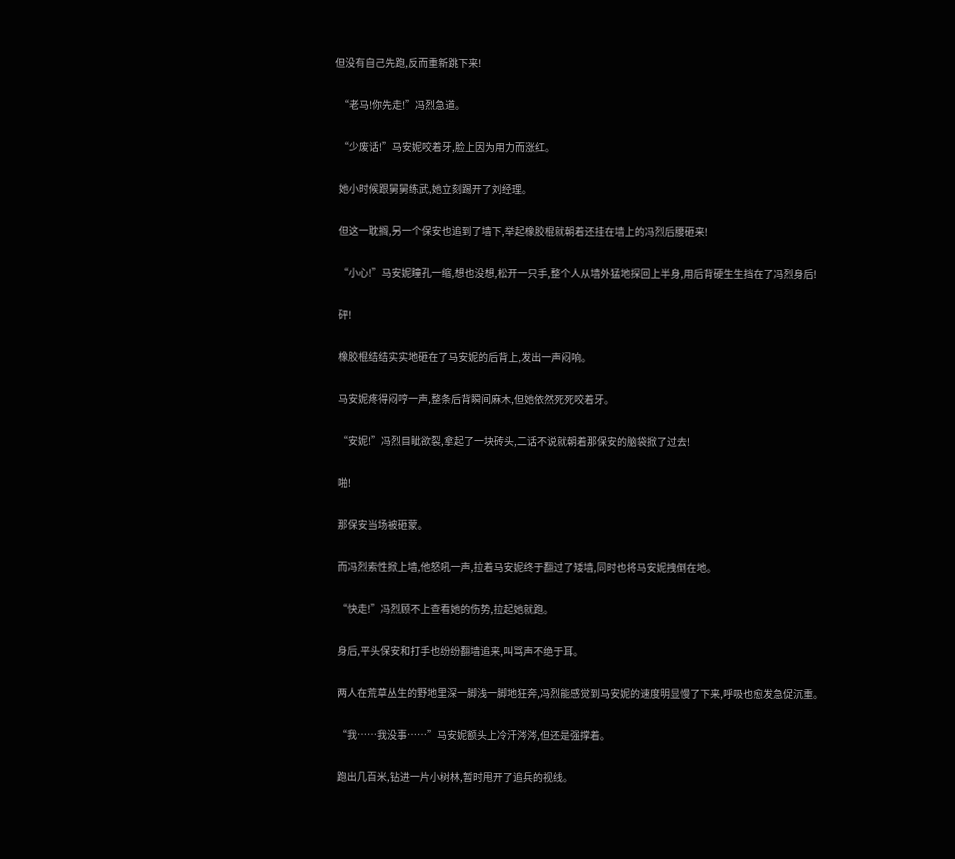但没有自己先跑,反而重新跳下来!

  “老马!你先走!”冯烈急道。

  “少废话!”马安妮咬着牙,脸上因为用力而涨红。

  她小时候跟舅舅练武,她立刻踢开了刘经理。

  但这一耽搁,另一个保安也追到了墙下,举起橡胶棍就朝着还挂在墙上的冯烈后腰砸来!

  “小心!”马安妮瞳孔一缩,想也没想,松开一只手,整个人从墙外猛地探回上半身,用后背硬生生挡在了冯烈身后!

  砰!

  橡胶棍结结实实地砸在了马安妮的后背上,发出一声闷响。

  马安妮疼得闷哼一声,整条后背瞬间麻木,但她依然死死咬着牙。

  “安妮!”冯烈目眦欲裂,拿起了一块砖头,二话不说就朝着那保安的脑袋掀了过去!

  啪!

  那保安当场被砸蒙。

  而冯烈索性掀上墙,他怒吼一声,拉着马安妮终于翻过了矮墙,同时也将马安妮拽倒在地。

  “快走!”冯烈顾不上查看她的伤势,拉起她就跑。

  身后,平头保安和打手也纷纷翻墙追来,叫骂声不绝于耳。

  两人在荒草丛生的野地里深一脚浅一脚地狂奔,冯烈能感觉到马安妮的速度明显慢了下来,呼吸也愈发急促沉重。

  “我……我没事……”马安妮额头上冷汗涔涔,但还是强撑着。

  跑出几百米,钻进一片小树林,暂时甩开了追兵的视线。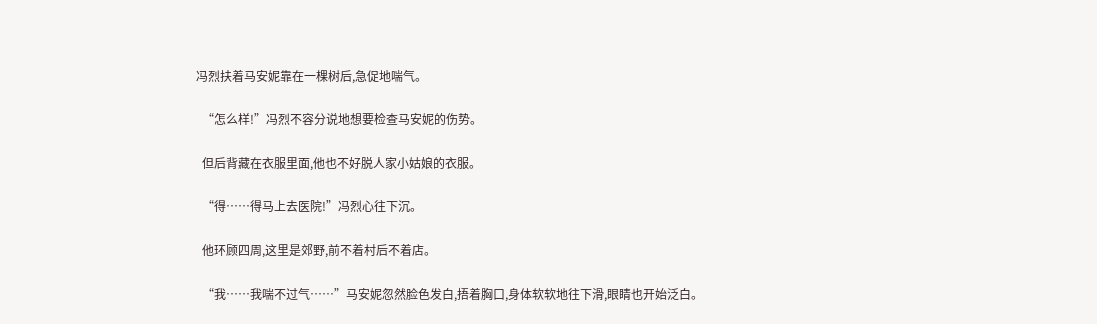冯烈扶着马安妮靠在一棵树后,急促地喘气。

  “怎么样!”冯烈不容分说地想要检查马安妮的伤势。

  但后背藏在衣服里面,他也不好脱人家小姑娘的衣服。

  “得……得马上去医院!”冯烈心往下沉。

  他环顾四周,这里是郊野,前不着村后不着店。

  “我……我喘不过气……”马安妮忽然脸色发白,捂着胸口,身体软软地往下滑,眼睛也开始泛白。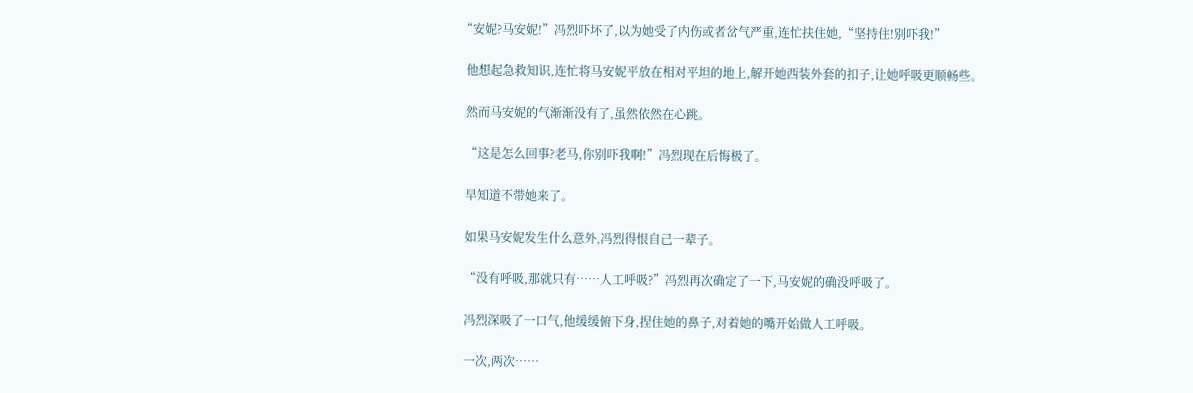“安妮?马安妮!”冯烈吓坏了,以为她受了内伤或者岔气严重,连忙扶住她,“坚持住!别吓我!”

  他想起急救知识,连忙将马安妮平放在相对平坦的地上,解开她西装外套的扣子,让她呼吸更顺畅些。

  然而马安妮的气渐渐没有了,虽然依然在心跳。

  “这是怎么回事?老马,你别吓我啊!”冯烈现在后悔极了。

  早知道不带她来了。

  如果马安妮发生什么意外,冯烈得恨自己一辈子。

  “没有呼吸,那就只有……人工呼吸?”冯烈再次确定了一下,马安妮的确没呼吸了。

  冯烈深吸了一口气,他缓缓俯下身,捏住她的鼻子,对着她的嘴开始做人工呼吸。

  一次,两次……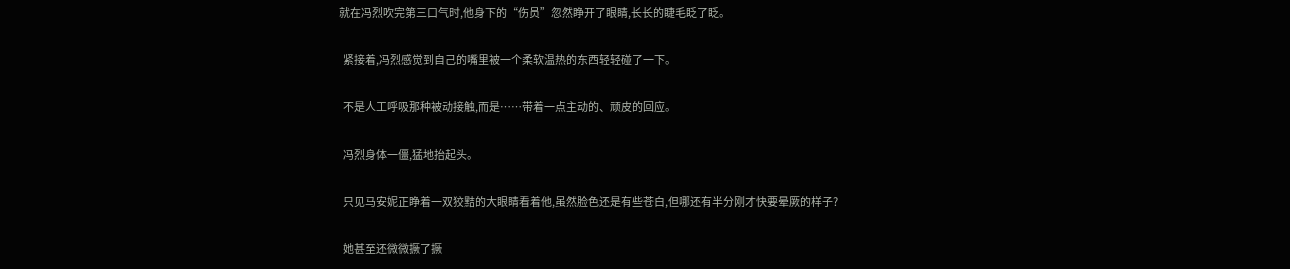就在冯烈吹完第三口气时,他身下的“伤员”忽然睁开了眼睛,长长的睫毛眨了眨。

  紧接着,冯烈感觉到自己的嘴里被一个柔软温热的东西轻轻碰了一下。

  不是人工呼吸那种被动接触,而是……带着一点主动的、顽皮的回应。

  冯烈身体一僵,猛地抬起头。

  只见马安妮正睁着一双狡黠的大眼睛看着他,虽然脸色还是有些苍白,但哪还有半分刚才快要晕厥的样子?

  她甚至还微微撅了撅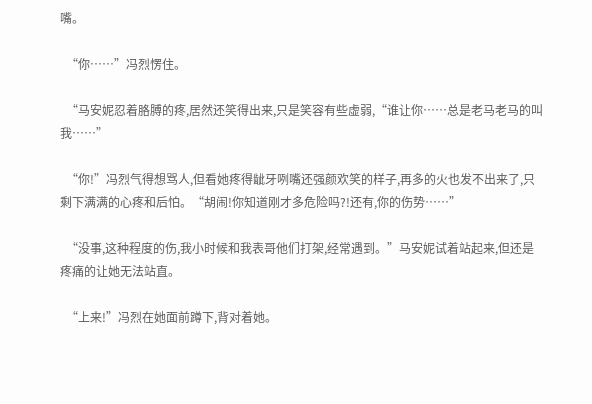嘴。

  “你……”冯烈愣住。

  “马安妮忍着胳膊的疼,居然还笑得出来,只是笑容有些虚弱,“谁让你……总是老马老马的叫我……”

  “你!”冯烈气得想骂人,但看她疼得龇牙咧嘴还强颜欢笑的样子,再多的火也发不出来了,只剩下满满的心疼和后怕。“胡闹!你知道刚才多危险吗?!还有,你的伤势……”

  “没事,这种程度的伤,我小时候和我表哥他们打架,经常遇到。”马安妮试着站起来,但还是疼痛的让她无法站直。

  “上来!”冯烈在她面前蹲下,背对着她。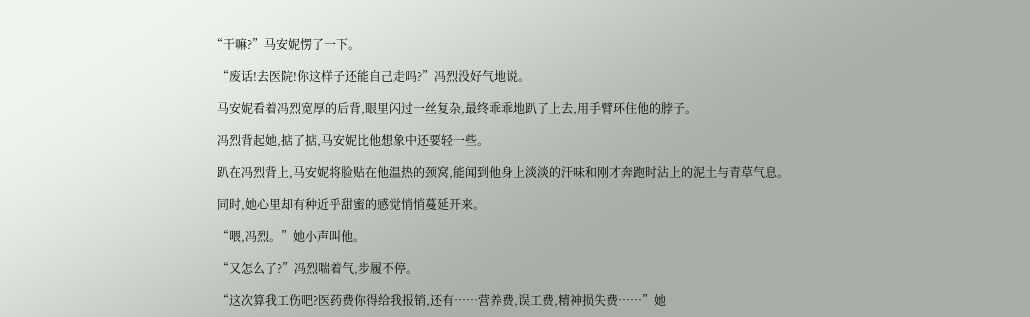“干嘛?”马安妮愣了一下。

  “废话!去医院!你这样子还能自己走吗?”冯烈没好气地说。

  马安妮看着冯烈宽厚的后背,眼里闪过一丝复杂,最终乖乖地趴了上去,用手臂环住他的脖子。

  冯烈背起她,掂了掂,马安妮比他想象中还要轻一些。

  趴在冯烈背上,马安妮将脸贴在他温热的颈窝,能闻到他身上淡淡的汗味和刚才奔跑时沾上的泥土与青草气息。

  同时,她心里却有种近乎甜蜜的感觉悄悄蔓延开来。

  “喂,冯烈。”她小声叫他。

  “又怎么了?”冯烈喘着气,步履不停。

  “这次算我工伤吧?医药费你得给我报销,还有……营养费,误工费,精神损失费……”她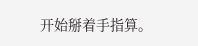开始掰着手指算。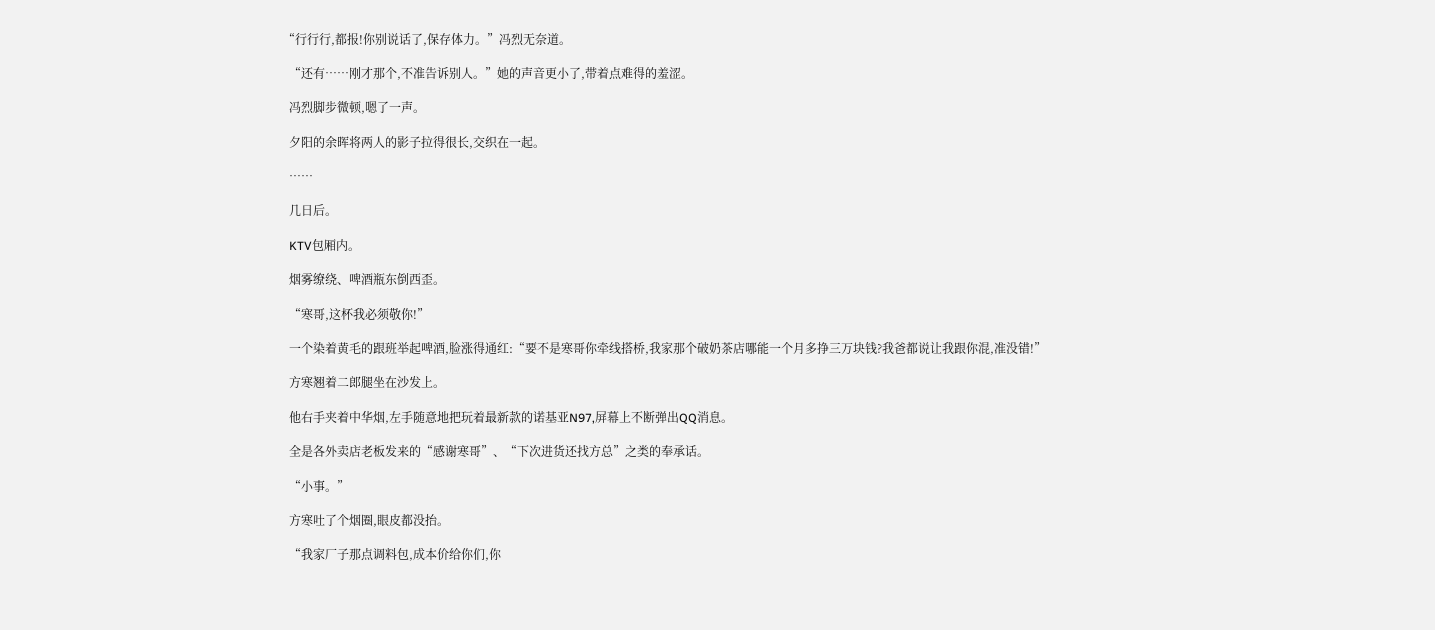“行行行,都报!你别说话了,保存体力。”冯烈无奈道。

  “还有……刚才那个,不准告诉别人。”她的声音更小了,带着点难得的羞涩。

  冯烈脚步微顿,嗯了一声。

  夕阳的余晖将两人的影子拉得很长,交织在一起。

  ……

  几日后。

  KTV包厢内。

  烟雾缭绕、啤酒瓶东倒西歪。

  “寒哥,这杯我必须敬你!”

  一个染着黄毛的跟班举起啤酒,脸涨得通红:“要不是寒哥你牵线搭桥,我家那个破奶茶店哪能一个月多挣三万块钱?我爸都说让我跟你混,准没错!”

  方寒翘着二郎腿坐在沙发上。

  他右手夹着中华烟,左手随意地把玩着最新款的诺基亚N97,屏幕上不断弹出QQ消息。

  全是各外卖店老板发来的“感谢寒哥”、“下次进货还找方总”之类的奉承话。

  “小事。”

  方寒吐了个烟圈,眼皮都没抬。

  “我家厂子那点调料包,成本价给你们,你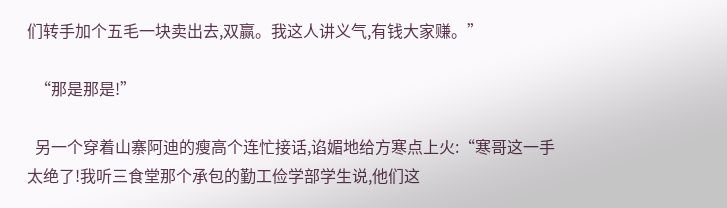们转手加个五毛一块卖出去,双赢。我这人讲义气,有钱大家赚。”

  “那是那是!”

  另一个穿着山寨阿迪的瘦高个连忙接话,谄媚地给方寒点上火:“寒哥这一手太绝了!我听三食堂那个承包的勤工俭学部学生说,他们这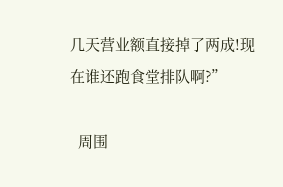几天营业额直接掉了两成!现在谁还跑食堂排队啊?”

  周围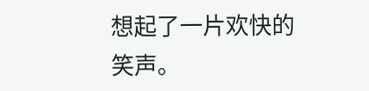想起了一片欢快的笑声。